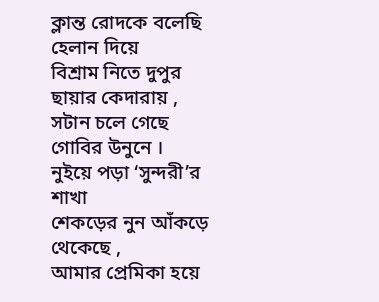ক্লান্ত রোদকে বলেছি হেলান দিয়ে
বিশ্রাম নিতে দুপুর ছায়ার কেদারায় ,
সটান চলে গেছে গোবির উনুনে ।
নুইয়ে পড়া ‘সুন্দরী’র শাখা
শেকড়ের নুন আঁকড়ে থেকেছে ,
আমার প্রেমিকা হয়ে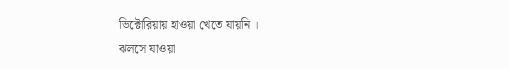ভিক্টোরিয়ায় হাওয়া খেতে যায়নি ।
ঝলসে যাওয়া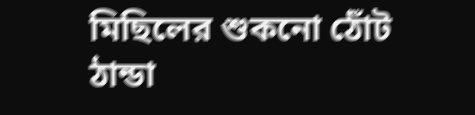মিছিলের শুকনো ঠোঁট
ঠান্ডা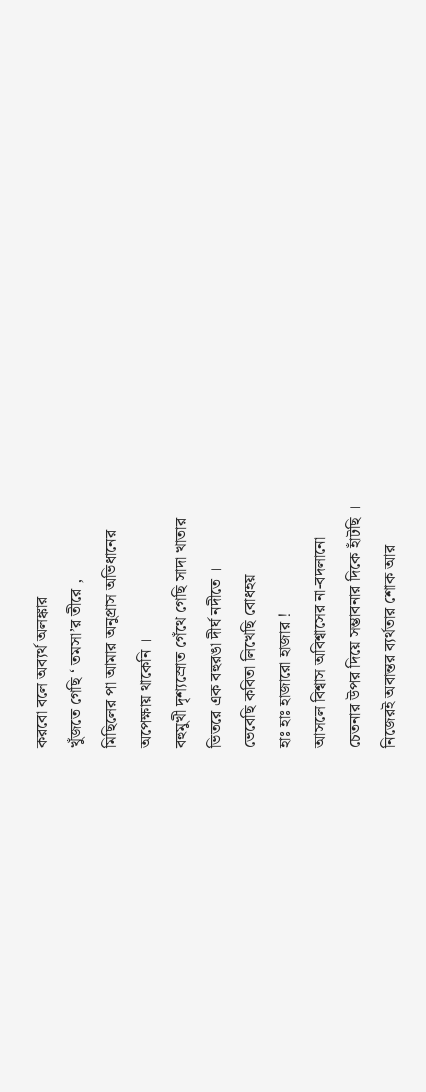করবো বলে অব্যর্থ অলঙ্কার
খুঁজতে গেছি ‘ তমসা’র তীরে ,
মিছিলের পা আমার অনুপ্রাস অভিধানের
অপেক্ষায় থাকেনি ।
বহুমুখী দৃশ্যস্রোত গেঁথে গেছি সাদা খাতার
ভিতরে এক বহুরঙা দীর্ঘ নদীতে ।
ভেবেছি কবিতা লিখেছি বোধহয়
হাঃ হাঃ হাজারো হাজার !
আসলে বিশ্বাস অবিশ্বাসের না-বদলানো
চেতনার উপর দিয়ে সম্ভাবনার দিকে হাঁটছি ।
নিজেরই অবান্তর ব্যর্থতার শোক আর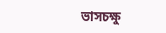ভাসচক্ষু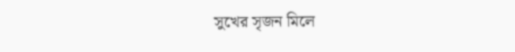সুখের সৃজন মিলে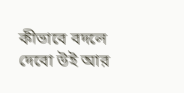কীভাবে বদলে দেবো উই আর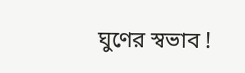ঘুণের স্বভাব !